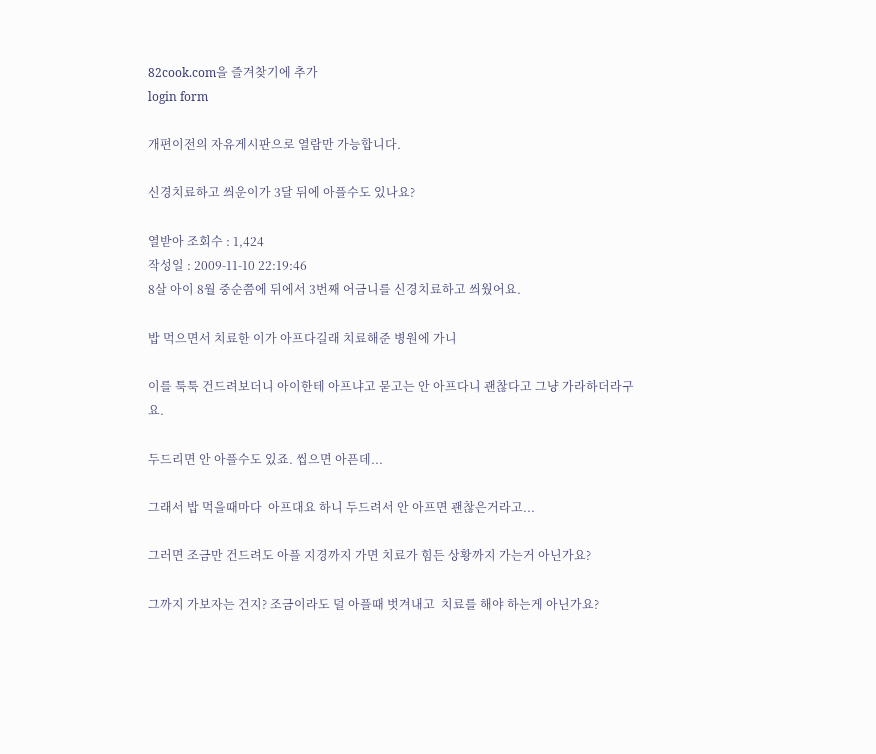82cook.com을 즐겨찾기에 추가
login form

개편이전의 자유게시판으로 열람만 가능합니다.

신경치료하고 씌운이가 3달 뒤에 아플수도 있나요?

열받아 조회수 : 1,424
작성일 : 2009-11-10 22:19:46
8살 아이 8월 중순쯤에 뒤에서 3번째 어금니를 신경치료하고 씌웠어요.

밥 먹으면서 치료한 이가 아프다길래 치료해준 병원에 가니

이를 툭툭 건드려보더니 아이한테 아프냐고 묻고는 안 아프다니 괜찮다고 그냥 가라하더라구요.

두드리면 안 아플수도 있죠. 씹으면 아픈데...

그래서 밥 먹을때마다  아프대요 하니 두드려서 안 아프면 괜찮은거라고...

그러면 조금만 건드려도 아플 지경까지 가면 치료가 힘든 상황까지 가는거 아닌가요?

그까지 가보자는 건지? 조금이라도 덜 아플때 벗겨내고  치료를 해야 하는게 아닌가요?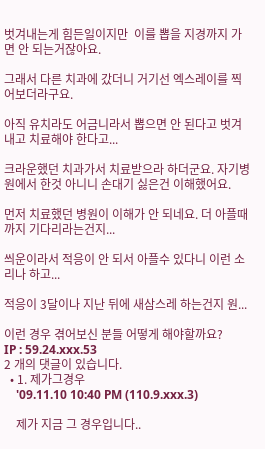벗겨내는게 힘든일이지만  이를 뽑을 지경까지 가면 안 되는거잖아요.

그래서 다른 치과에 갔더니 거기선 엑스레이를 찍어보더라구요.

아직 유치라도 어금니라서 뽑으면 안 된다고 벗겨내고 치료해야 한다고...

크라운했던 치과가서 치료받으라 하더군요. 자기병원에서 한것 아니니 손대기 싫은건 이해했어요.

먼저 치료했던 병원이 이해가 안 되네요. 더 아플때까지 기다리라는건지...

씌운이라서 적응이 안 되서 아플수 있다니 이런 소리나 하고...

적응이 3달이나 지난 뒤에 새삼스레 하는건지 원...

이런 경우 겪어보신 분들 어떻게 해야할까요?
IP : 59.24.xxx.53
2 개의 댓글이 있습니다.
  • 1. 제가그경우
    '09.11.10 10:40 PM (110.9.xxx.3)

    제가 지금 그 경우입니다..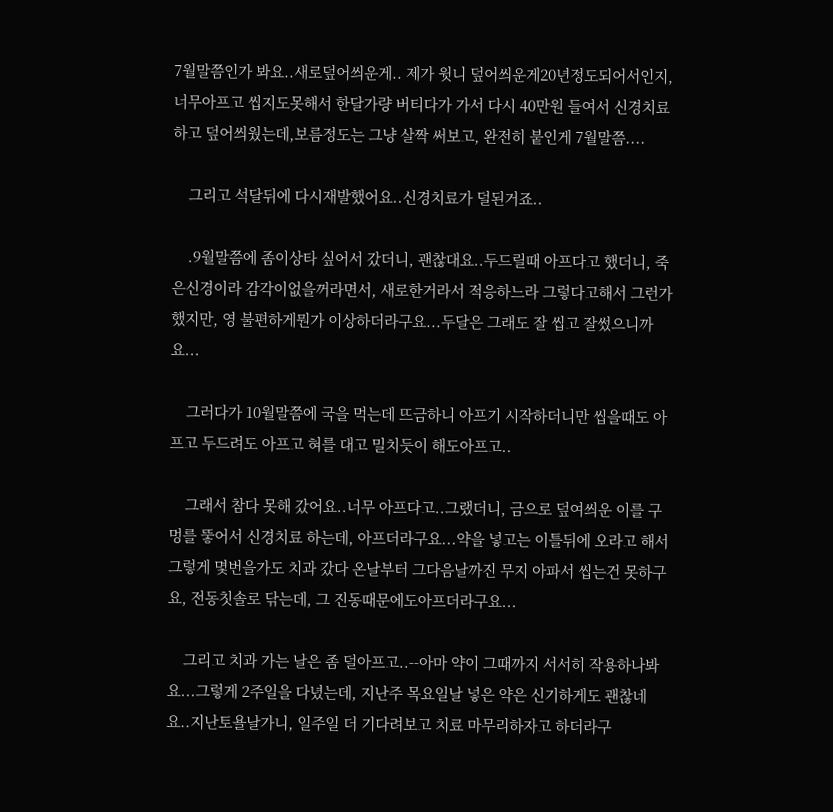7월말쯤인가 봐요..새로덮어씌운게.. 제가 윗니 덮어씌운게20년정도되어서인지, 너무아프고 씹지도못해서 한달가량 버티다가 가서 다시 40만원 들여서 신경치료 하고 덮어씌웠는데,보름정도는 그냥 살짝 써보고, 완전히 붙인게 7월말쯤....

    그리고 석달뒤에 다시재발했어요..신경치료가 덜된거죠..

    .9월말쯤에 좀이상타 싶어서 갔더니, 괜찮대요..두드릴때 아프다고 했더니, 죽은신경이라 감각이없을꺼라면서, 새로한거라서 적응하느라 그렇다고해서 그런가 했지만, 영 불편하게뭔가 이상하더라구요...두달은 그래도 잘 씹고 잘썼으니까요...

    그러다가 10월말쯤에 국을 먹는데 뜨금하니 아프기 시작하더니만 씹을때도 아프고 두드려도 아프고 혀를 대고 밀치듯이 해도아프고..

    그래서 참다 못해 갔어요..너무 아프다고..그랬더니, 금으로 덮여씌운 이를 구멍를 뚷어서 신경치료 하는데, 아프더라구요...약을 넣고는 이틀뒤에 오라고 해서 그렇게 몇번을가도 치과 갔다 온날부터 그다음날까진 무지 아파서 씹는건 못하구요, 전동칫솔로 닦는데, 그 진동때문에도아프더라구요...

    그리고 치과 가는 날은 좀 덜아프고..--아마 약이 그때까지 서서히 작용하나봐요...그렇게 2주일을 다녔는데, 지난주 목요일날 넣은 약은 신기하게도 괜찮네요..지난토욜날가니, 일주일 더 기다려보고 치료 마무리하자고 하더라구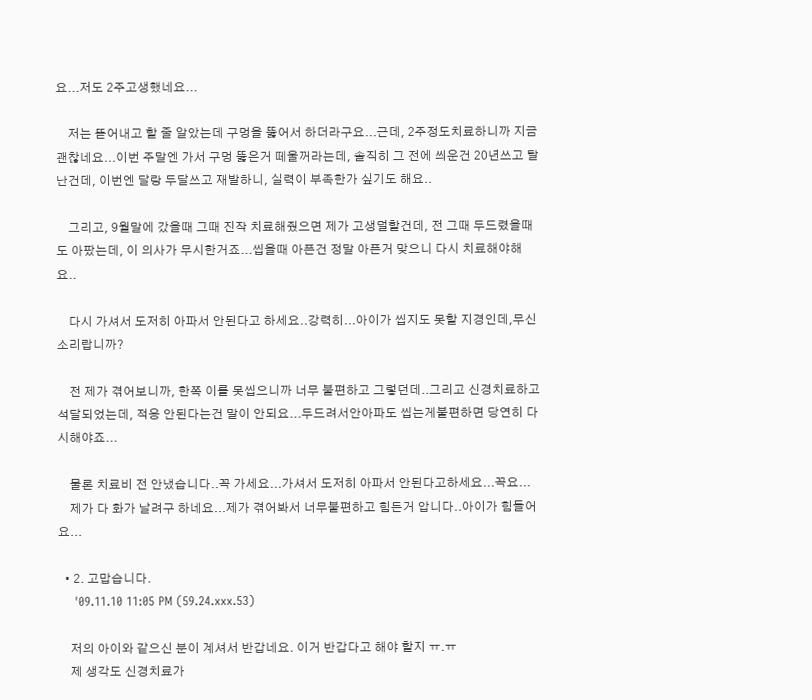요...저도 2주고생했네요...

    저는 뜯어내고 할 줄 알았는데 구멍을 뚫어서 하더라구요...근데, 2주정도치료하니까 지금 괜찮네요...이번 주말엔 가서 구멍 뚫은거 떼울꺼라는데, 솔직히 그 전에 씌운건 20년쓰고 탈 난건데, 이번엔 달랑 두달쓰고 재발하니, 실력이 부족한가 싶기도 해요..

    그리고, 9월말에 갔을때 그때 진작 치료해줬으면 제가 고생덜할건데, 전 그때 두드렸을때도 아팠는데, 이 의사가 무시한거죠...씹을때 아픈건 정말 아픈거 맞으니 다시 치료해야해요..

    다시 가셔서 도저히 아파서 안된다고 하세요..강력히...아이가 씹지도 못할 지경인데,무신 소리랍니까?

    전 제가 겪어보니까, 한쪽 이를 못씹으니까 너무 불편하고 그렇던데..그리고 신경치료하고 석달되었는데, 적응 안된다는건 말이 안되요...두드려서안아파도 씹는게불편하면 당연히 다시해야죠...

    물론 치료비 전 안냈습니다..꼭 가세요...가셔서 도저히 아파서 안된다고하세요...꼭요...
    제가 다 화가 날려구 하네요...제가 겪어봐서 너무불편하고 힘든거 압니다..아이가 힘들어요...

  • 2. 고맙습니다.
    '09.11.10 11:05 PM (59.24.xxx.53)

    저의 아이와 같으신 분이 계셔서 반갑네요. 이거 반갑다고 해야 할지 ㅠ.ㅠ
    제 생각도 신경치료가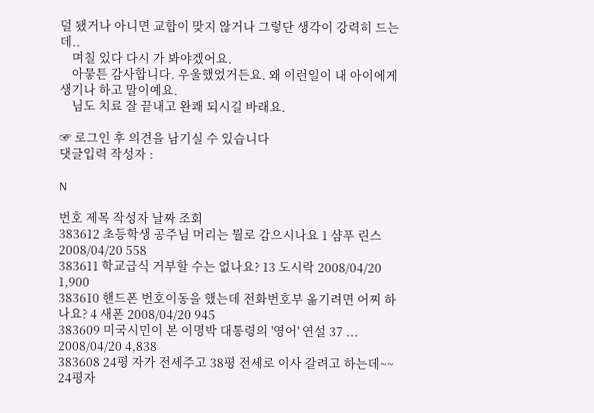덜 됐거나 아니면 교합이 맞지 않거나 그렇단 생각이 강력히 드는데..
    며칠 있다 다시 가 봐야겠어요.
    아뭏튼 감사합니다. 우울했었거든요. 왜 이런일이 내 아이에게 생기나 하고 말이예요.
    님도 치료 잘 끝내고 완쾌 되시길 바래요.

☞ 로그인 후 의견을 남기실 수 있습니다
댓글입력 작성자 :

N

번호 제목 작성자 날짜 조회
383612 초등학생 공주님 머리는 뭘로 감으시나요 1 샴푸 린스 2008/04/20 558
383611 학교급식 거부할 수는 없나요? 13 도시락 2008/04/20 1,900
383610 핸드폰 번호이동을 했는데 전화번호부 옮기려면 어찌 하나요? 4 새폰 2008/04/20 945
383609 미국시민이 본 이명박 대통령의 '영어' 연설 37 ... 2008/04/20 4,838
383608 24평 자가 전세주고 38평 전세로 이사 갈려고 하는데~~ 24평자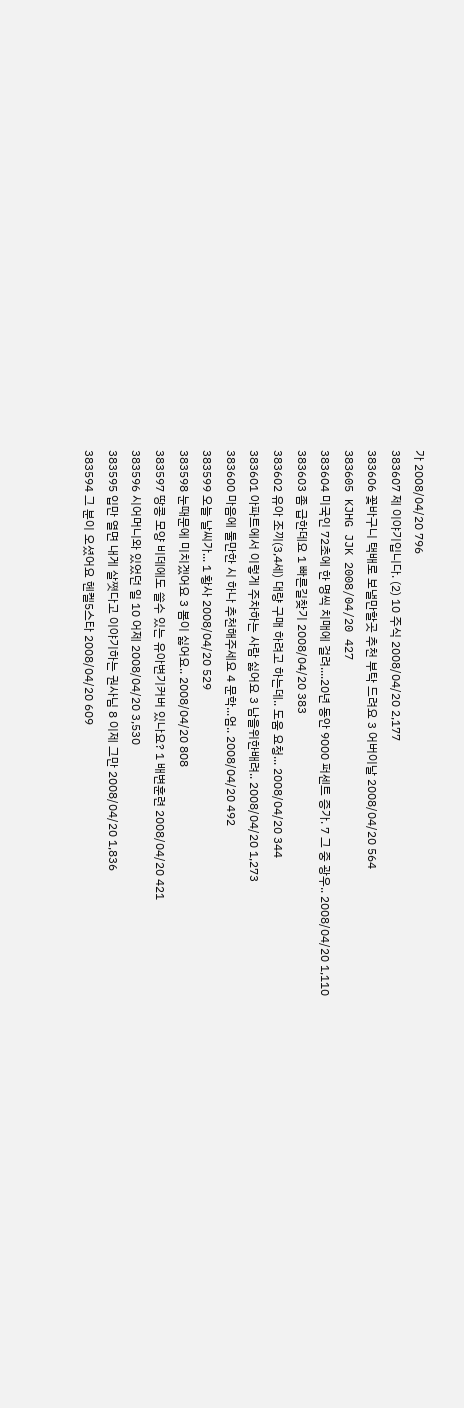가 2008/04/20 796
383607 제 이야기입니다. (2) 10 주식 2008/04/20 2,177
383606 꽃바구니 택배로 보낼만할곳 추천 부탁 드려요 3 어버이날 2008/04/20 564
383605 KJHG JJK 2008/04/20 427
383604 미국인 72초에 한 명씩 치매에 걸려....20년 동안 9000 퍼센트 증가. 7 그 중 광우.. 2008/04/20 1,110
383603 좀 급한데요 1 빠른길찾기 2008/04/20 383
383602 유아 조끼(3,4세) 대량 구매 하려고 하는데.. 도움 요청... 2008/04/20 344
383601 아파트에서 이렇게 주차하는 사람 싫어요 3 남을위한배려.. 2008/04/20 1,273
383600 마음에 둘만한 시 하나 추천해주세요 4 문학...엄.. 2008/04/20 492
383599 오늘 날씨가... 1 황사 2008/04/20 529
383598 눈때문에 미치겠어요 3 봄이 싫어요.. 2008/04/20 808
383597 땅콩 모양 비데에도 쓸수 있는 유아변기커버 있나요? 1 배변훈련 2008/04/20 421
383596 시어머니와 있었던 일 10 어제 2008/04/20 3,530
383595 입만 열면 내게 살쪗다고 이야기하는 권사님 8 이제 그만 2008/04/20 1,836
383594 그 분이 오셨어요 헨켈5스타 2008/04/20 609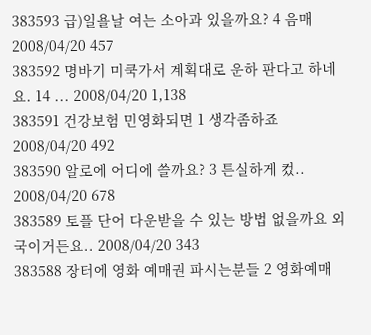383593 급)일욜날 여는 소아과 있을까요? 4 음매 2008/04/20 457
383592 명바기 미쿡가서 계획대로 운하 판다고 하네요. 14 ... 2008/04/20 1,138
383591 건강보험 민영화되면 1 생각좀하죠 2008/04/20 492
383590 알로에 어디에 쓸까요? 3 튼실하게 컸.. 2008/04/20 678
383589 토플 단어 다운받을 수 있는 방법 없을까요 외국이거든요.. 2008/04/20 343
383588 장터에 영화 예매권 파시는분들 2 영화예매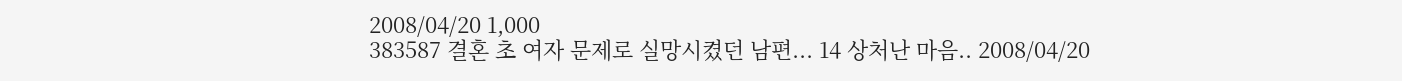2008/04/20 1,000
383587 결혼 초 여자 문제로 실망시켰던 남편... 14 상처난 마음.. 2008/04/20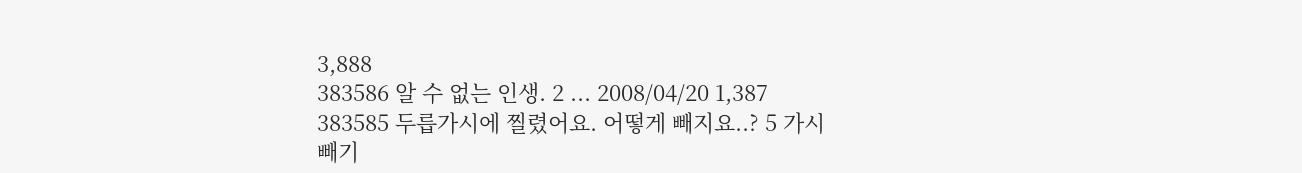3,888
383586 알 수 없는 인생. 2 ... 2008/04/20 1,387
383585 두릅가시에 찔렸어요. 어떻게 빼지요..? 5 가시빼기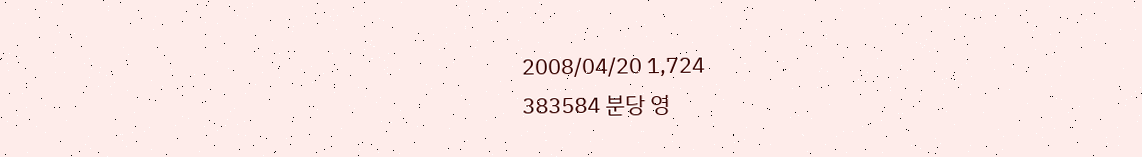2008/04/20 1,724
383584 분당 영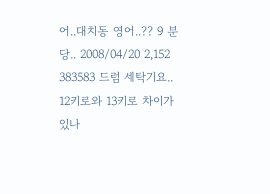어..대치동 영어..?? 9 분당.. 2008/04/20 2,152
383583 드럼 세탁기요.. 12키로와 13키로 차이가 있나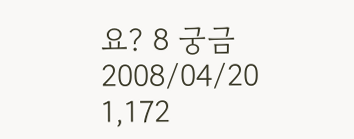요? 8 궁금 2008/04/20 1,172